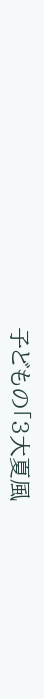子どもの「3大夏風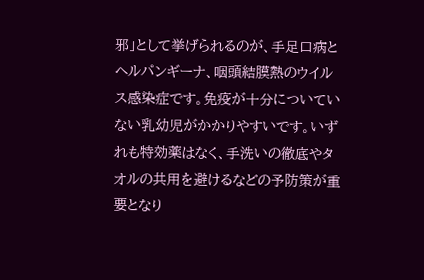邪」として挙げられるのが、手足口病とヘルパンギーナ、咽頭結膜熱のウイルス感染症です。免疫が十分についていない乳幼児がかかりやすいです。いずれも特効薬はなく、手洗いの徹底やタオルの共用を避けるなどの予防策が重要となり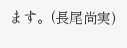ます。(長尾尚実)